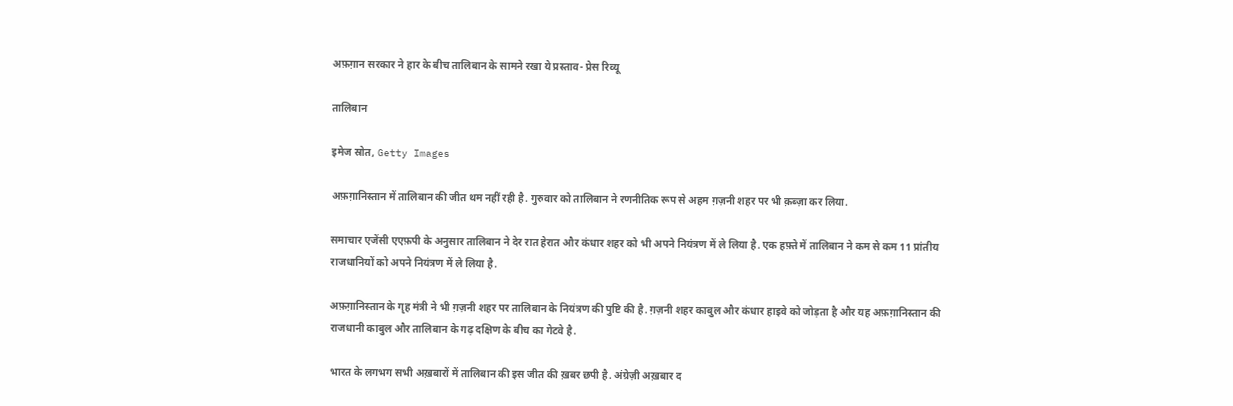अफ़ग़ान सरकार ने हार के बीच तालिबान के सामने रखा ये प्रस्ताव- प्रेस रिव्यू

तालिबान

इमेज स्रोत, Getty Images

अफ़ग़ानिस्तान में तालिबान की जीत थम नहीं रही है. गुरुवार को तालिबान ने रणनीतिक रूप से अहम ग़ज़नी शहर पर भी क़ब्ज़ा कर लिया.

समाचार एजेंसी एएफ़पी के अनुसार तालिबान ने देर रात हेरात और कंधार शहर को भी अपने नियंत्रण में ले लिया है. एक हफ़्ते में तालिबान ने कम से कम 11 प्रांतीय राजधानियों को अपने नियंत्रण में ले लिया है.

अफ़ग़ानिस्तान के गृह मंत्री ने भी ग़ज़नी शहर पर तालिबान के नियंत्रण की पुष्टि की है. ग़ज़नी शहर काबुल और कंधार हाइवे को जोड़ता है और यह अफ़ग़ानिस्तान की राजधानी काबुल और तालिबान के गढ़ दक्षिण के बीच का गेटवे है.

भारत के लगभग सभी अख़बारों में तालिबान की इस जीत की ख़बर छपी है. अंग्रेज़ी अख़बार द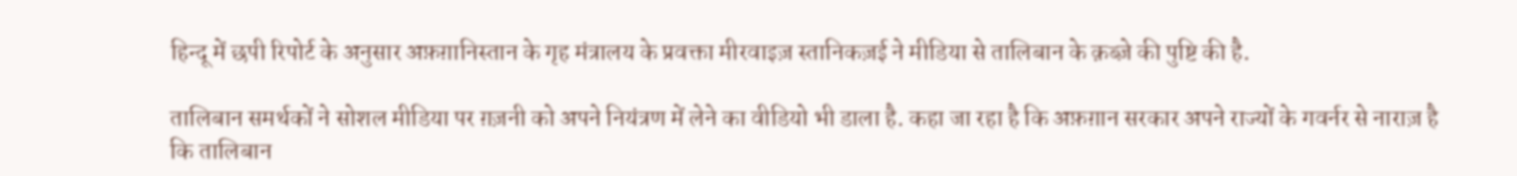हिन्दू में छपी रिपोर्ट के अनुसार अफ़ग़ानिस्तान के गृह मंत्रालय के प्रवक्ता मीरवाइज़ स्तानिकज़ई ने मीडिया से तालिबान के क़ब्ज़े की पुष्टि की है.

तालिबान समर्थकों ने सोशल मीडिया पर ग़ज़नी को अपने नियंत्रण में लेने का वीडियो भी डाला है. कहा जा रहा है कि अफ़ग़ान सरकार अपने राज्यों के गवर्नर से नाराज़ है कि तालिबान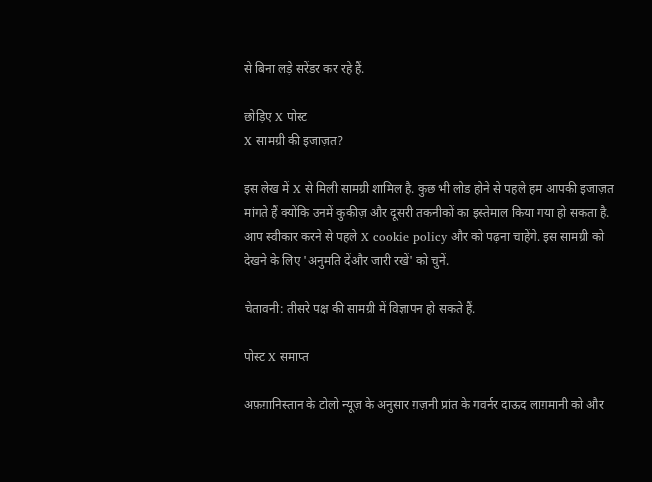से बिना लड़े सरेंडर कर रहे हैं.

छोड़िए X पोस्ट
X सामग्री की इजाज़त?

इस लेख में X से मिली सामग्री शामिल है. कुछ भी लोड होने से पहले हम आपकी इजाज़त मांगते हैं क्योंकि उनमें कुकीज़ और दूसरी तकनीकों का इस्तेमाल किया गया हो सकता है. आप स्वीकार करने से पहले X cookie policy और को पढ़ना चाहेंगे. इस सामग्री को देखने के लिए 'अनुमति देंऔर जारी रखें' को चुनें.

चेतावनी: तीसरे पक्ष की सामग्री में विज्ञापन हो सकते हैं.

पोस्ट X समाप्त

अफ़ग़ानिस्तान के टोलो न्यूज़ के अनुसार ग़ज़नी प्रांत के गवर्नर दाऊद लाग़मानी को और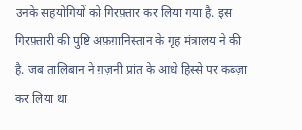उनके सहयोगियों को गिरफ़्तार कर लिया गया है. इस गिरफ़्तारी की पुष्टि अफ़ग़ानिस्तान के गृह मंत्रालय ने की है. जब तालिबान ने ग़ज़नी प्रांत के आधे हिस्से पर कब्ज़ा कर लिया था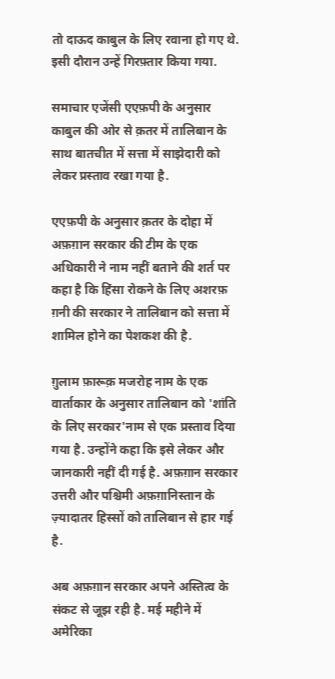तो दाऊद काबुल के लिए रवाना हो गए थे. इसी दौरान उन्हें गिरफ़्तार किया गया.

समाचार एजेंसी एएफ़पी के अनुसार काबुल की ओर से क़तर में तालिबान के साथ बातचीत में सत्ता में साझेदारी को लेकर प्रस्ताव रखा गया है.

एएफ़पी के अनुसार क़तर के दोहा में अफ़ग़ान सरकार की टीम के एक अधिकारी ने नाम नहीं बताने की शर्त पर कहा है कि हिंसा रोकने के लिए अशरफ़ ग़नी की सरकार ने तालिबान को सत्ता में शामिल होने का पेशकश की है.

ग़ुलाम फ़ारूक़ मजरोह नाम के एक वार्ताकार के अनुसार तालिबान को 'शांति के लिए सरकार'नाम से एक प्रस्ताव दिया गया है. उन्होंने कहा कि इसे लेकर और जानकारी नहीं दी गई है. अफ़ग़ान सरकार उत्तरी और पश्चिमी अफ़ग़ानिस्तान के ज़्यादातर हिस्सों को तालिबान से हार गई है.

अब अफ़ग़ान सरकार अपने अस्तित्व के संकट से जूझ रही है. मई महीने में अमेरिका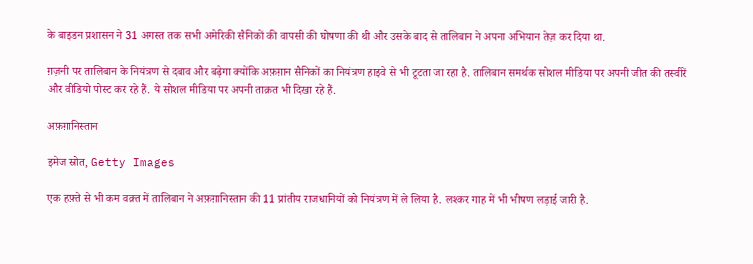के बाइडन प्रशासन ने 31 अगस्त तक सभी अमेरिकी सैनिकों की वापसी की घोषणा की थी और उसके बाद से तालिबान ने अपना अभियान तेज़ कर दिया था.

ग़ज़नी पर तालिबान के नियंत्रण से दबाव और बढ़ेगा क्योंकि अफ़ग़ान सैनिकों का नियंत्रण हाइवे से भी टूटता जा रहा है. तालिबान समर्थक सोशल मीडिया पर अपनी जीत की तस्वीरें और वीडियो पोस्ट कर रहे हैं. ये सोशल मीडिया पर अपनी ताक़त भी दिखा रहे हैं.

अफ़ग़ानिस्तान

इमेज स्रोत, Getty Images

एक हफ़्ते से भी कम वक़्त में तालिबान ने अफ़ग़ानिस्तान की 11 प्रांतीय राजधानियों को नियंत्रण में ले लिया है. लश्कर गाह में भी भीषण लड़ाई जारी है.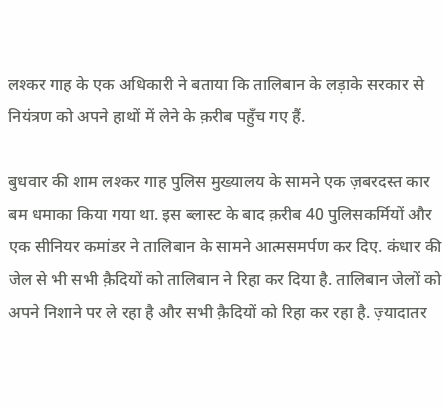लश्कर गाह के एक अधिकारी ने बताया कि तालिबान के लड़ाके सरकार से नियंत्रण को अपने हाथों में लेने के क़रीब पहुँच गए हैं.

बुधवार की शाम लश्कर गाह पुलिस मुख्यालय के सामने एक ज़बरदस्त कार बम धमाका किया गया था. इस ब्लास्ट के बाद क़रीब 40 पुलिसकर्मियों और एक सीनियर कमांडर ने तालिबान के सामने आत्मसमर्पण कर दिए. कंधार की जेल से भी सभी क़ैदियों को तालिबान ने रिहा कर दिया है. तालिबान जेलों को अपने निशाने पर ले रहा है और सभी क़ैदियों को रिहा कर रहा है. ज़्यादातर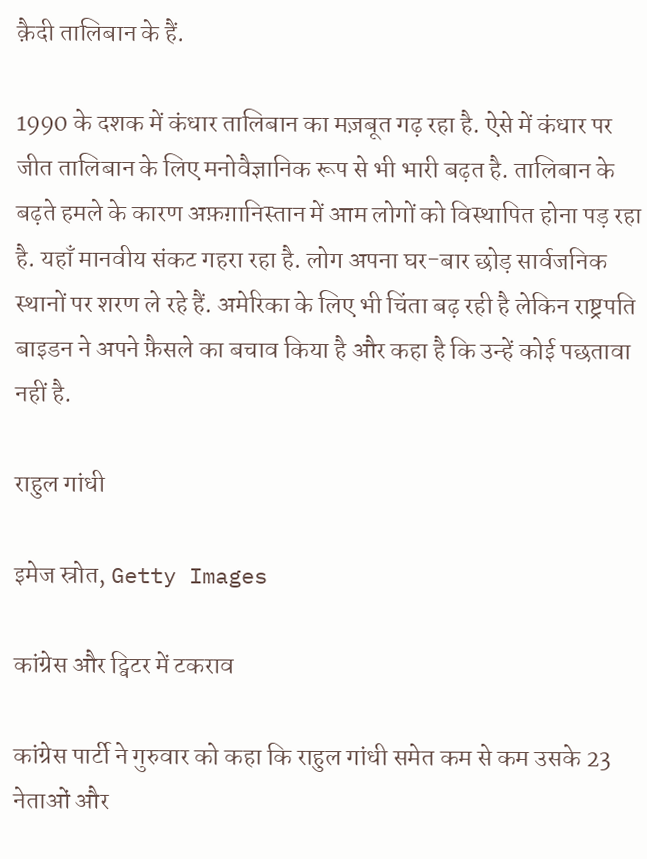क़ैदी तालिबान के हैं.

1990 के दशक में कंधार तालिबान का मज़बूत गढ़ रहा है. ऐसे में कंधार पर जीत तालिबान के लिए मनोवैज्ञानिक रूप से भी भारी बढ़त है. तालिबान के बढ़ते हमले के कारण अफ़ग़ानिस्तान में आम लोगों को विस्थापित होना पड़ रहा है. यहाँ मानवीय संकट गहरा रहा है. लोग अपना घर-बार छोड़ सार्वजनिक स्थानों पर शरण ले रहे हैं. अमेरिका के लिए भी चिंता बढ़ रही है लेकिन राष्ट्रपति बाइडन ने अपने फ़ैसले का बचाव किया है और कहा है कि उन्हें कोई पछतावा नहीं है.

राहुल गांधी

इमेज स्रोत, Getty Images

कांग्रेस और ट्विटर में टकराव

कांग्रेस पार्टी ने गुरुवार को कहा कि राहुल गांधी समेत कम से कम उसके 23 नेताओं और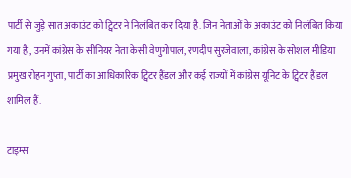पार्टी से जुड़े सात अकाउंट को ट्विटर ने निलंबित कर दिया है. जिन नेताओं के अकाउंट को निलंबित किया गया है, उनमें कांग्रेस के सीनियर नेता केसी वेणुगोपाल, रणदीप सुरजेवाला, कांग्रेस के सोशल मीडिया प्रमुख रोहन गुप्ता, पार्टी का आधिकारिक ट्विटर हैंडल और कई राज्यों में कांग्रेस यूनिट के ट्विटर हैंडल शामिल हैं.

टाइम्स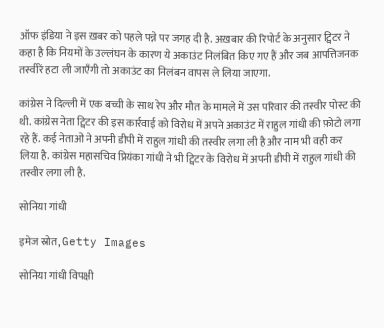ऑफ इंडिया ने इस ख़बर को पहले पन्ने पर जगह दी है. अख़बार की रिपोर्ट के अनुसार ट्विटर ने कहा है कि नियमों के उल्लंघन के कारण ये अकाउंट निलंबित किए गए हैं और जब आपत्तिजनक तस्वीरें हटा ली जाएँगी तो अकाउंट का निलंबन वापस ले लिया जाएगा.

कांग्रेस ने दिल्ली में एक बच्ची के साथ रेप और मौत के मामले में उस परिवार की तस्वीर पोस्ट की थी. कांग्रेस नेता ट्विटर की इस कार्रवाई को विरोध में अपने अकाउंट में राहुल गांधी की फ़ोटो लगा रहे हैं. कई नेताओं ने अपनी डीपी में राहुल गांधी की तस्वीर लगा ली है और नाम भी वही कर लिया है. कांग्रेस महासचिव प्रियंका गांधी ने भी ट्विटर के विरोध में अपनी डीपी में राहुल गांधी की तस्वीर लगा ली है.

सोनिया गांधी

इमेज स्रोत, Getty Images

सोनिया गांधी विपक्षी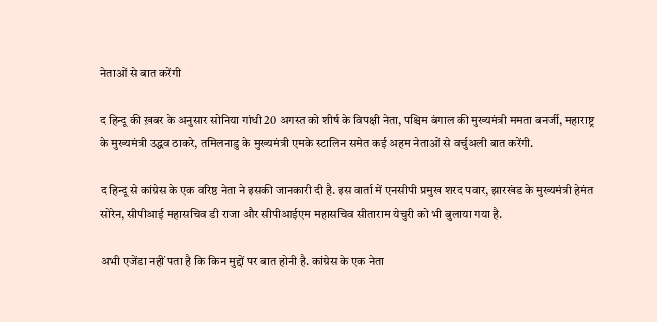नेताओं से बात करेंगी

द हिन्दू की ख़बर के अनुसार सोनिया गांधी 20 अगस्त को शीर्ष के विपक्षी नेता, पश्चिम बंगाल की मुख्यमंत्री ममता बनर्जी, महाराष्ट्र के मुख्यमंत्री उद्धव ठाकरे, तमिलनाडु के मुख्यमंत्री एमके स्टालिन समेत कई अहम नेताओं से वर्चुअली बात करेंगी.

द हिन्दू से कांग्रेस के एक वरिष्ठ नेता ने इसकी जानकारी दी है. इस वार्ता में एनसीपी प्रमुख शरद पवार, झारखंड के मुख्यमंत्री हेमंत सोरेन, सीपीआई महासचिव डी राजा और सीपीआईएम महासचिव सीताराम येचुरी को भी बुलाया गया है.

अभी एजेंडा नहीं पता है कि किन मुद्दों पर बात होनी है. कांग्रेस के एक नेता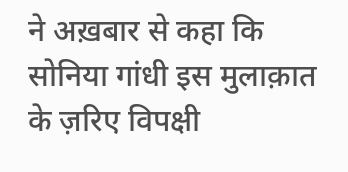ने अख़बार से कहा कि सोनिया गांधी इस मुलाक़ात के ज़रिए विपक्षी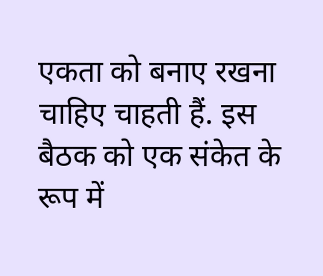एकता को बनाए रखना चाहिए चाहती हैं. इस बैठक को एक संकेत के रूप में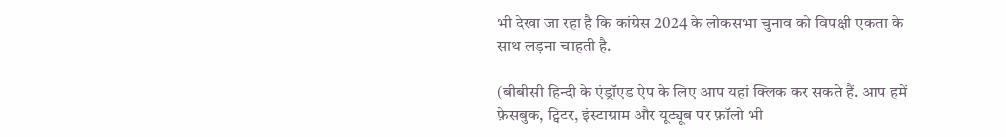भी देखा जा रहा है कि कांग्रेस 2024 के लोकसभा चुनाव को विपक्षी एकता के साथ लड़ना चाहती है.

(बीबीसी हिन्दी के एंड्रॉएड ऐप के लिए आप यहां क्लिक कर सकते हैं. आप हमें फ़ेसबुक, ट्विटर, इंस्टाग्राम और यूट्यूब पर फ़ॉलो भी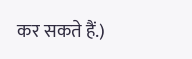कर सकते हैं.)